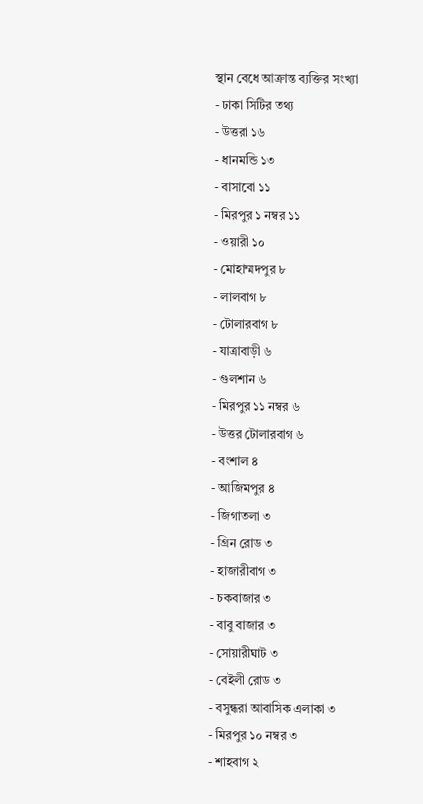স্থান বেধে আক্রান্ত ব্যক্তির সংখ্যা
- ঢাকা সিটির তথ্য
- উত্তরা ১৬
- ধানমন্ডি ১৩
- বাসাবো ১১
- মিরপুর ১ নম্বর ১১
- ওয়ারী ১০
- মোহাম্মদপুর ৮
- লালবাগ ৮
- টোলারবাগ ৮
- যাত্রাবাড়ী ৬
- গুলশান ৬
- মিরপুর ১১ নম্বর ৬
- উত্তর টোলারবাগ ৬
- বংশাল ৪
- আজিমপুর ৪
- জিগাতলা ৩
- গ্রিন রোড ৩
- হাজারীবাগ ৩
- চকবাজার ৩
- বাবু বাজার ৩
- সোয়ারীঘাট ৩
- বেইলী রোড ৩
- বসুন্ধরা আবাসিক এলাকা ৩
- মিরপুর ১০ নম্বর ৩
- শাহবাগ ২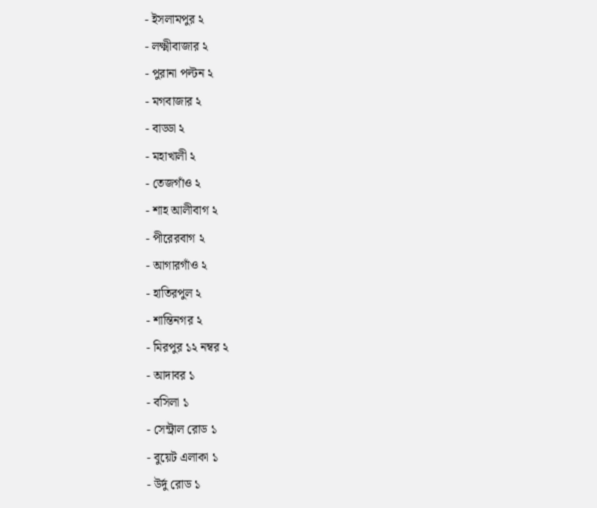- ইসলামপুর ২
- লক্ষ্মীবাজার ২
- পুরানা পল্টন ২
- মগবাজার ২
- বাড্ডা ২
- মহাখালী ২
- তেজগাঁও ২
- শাহ আলীবাগ ২
- পীরেরবাগ ২
- আগারগাঁও ২
- হাতিরপুল ২
- শান্তিনগর ২
- মিরপুর ১২ নম্বর ২
- আদাবর ১
- বসিলা ১
- সেন্ট্রাল রোড ১
- বুয়েট এলাকা ১
- উর্দু রোড ১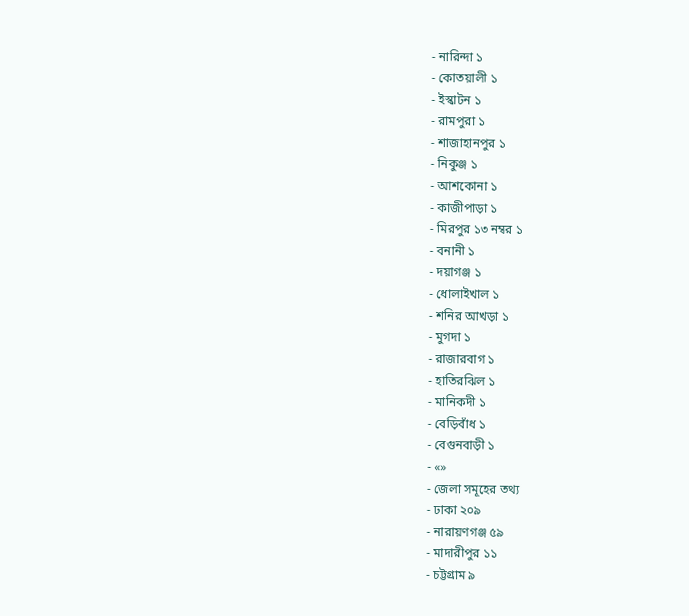- নারিন্দা ১
- কোতয়ালী ১
- ইস্কাটন ১
- রামপুরা ১
- শাজাহানপুর ১
- নিকুঞ্জ ১
- আশকোনা ১
- কাজীপাড়া ১
- মিরপুর ১৩ নম্বর ১
- বনানী ১
- দয়াগঞ্জ ১
- ধোলাইখাল ১
- শনির আখড়া ১
- মুগদা ১
- রাজারবাগ ১
- হাতিরঝিল ১
- মানিকদী ১
- বেড়িবাঁধ ১
- বেগুনবাড়ী ১
- «»
- জেলা সমূহের তথ্য
- ঢাকা ২০৯
- নারায়ণগঞ্জ ৫৯
- মাদারীপুর ১১
- চট্টগ্রাম ৯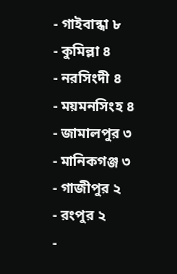- গাইবান্ধা ৮
- কুমিল্লা ৪
- নরসিংদী ৪
- ময়মনসিংহ ৪
- জামালপুর ৩
- মানিকগঞ্জ ৩
- গাজীপুর ২
- রংপুর ২
-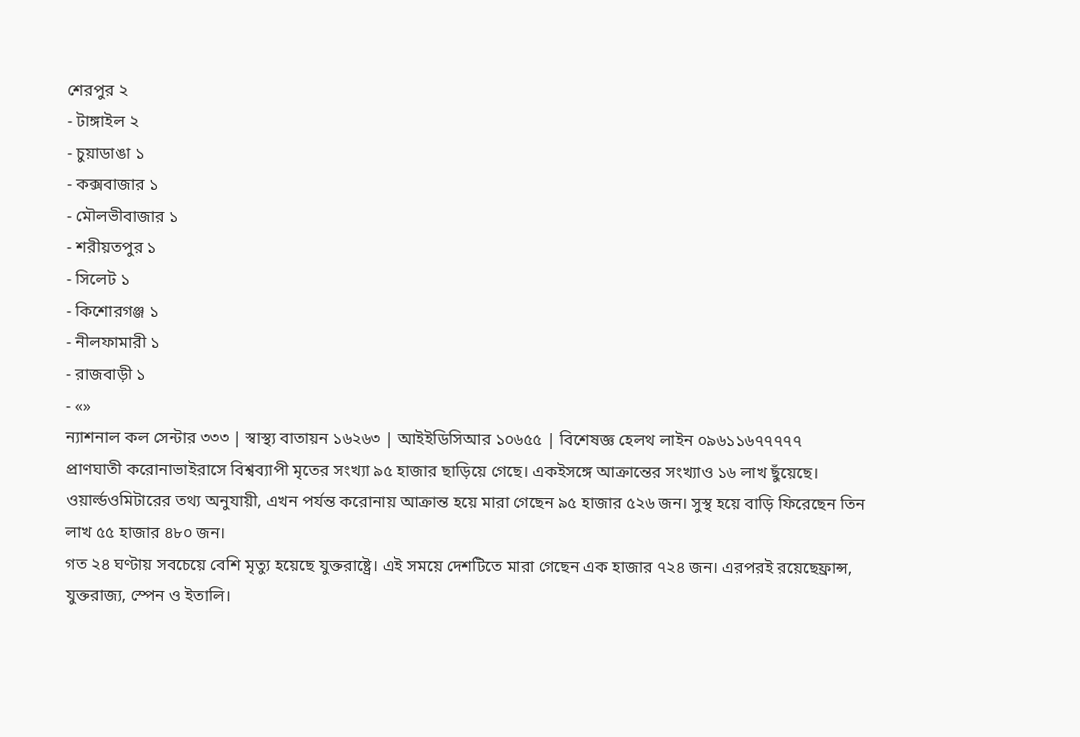শেরপুর ২
- টাঙ্গাইল ২
- চুয়াডাঙা ১
- কক্সবাজার ১
- মৌলভীবাজার ১
- শরীয়তপুর ১
- সিলেট ১
- কিশোরগঞ্জ ১
- নীলফামারী ১
- রাজবাড়ী ১
- «»
ন্যাশনাল কল সেন্টার ৩৩৩ | স্বাস্থ্য বাতায়ন ১৬২৬৩ | আইইডিসিআর ১০৬৫৫ | বিশেষজ্ঞ হেলথ লাইন ০৯৬১১৬৭৭৭৭৭
প্রাণঘাতী করোনাভাইরাসে বিশ্বব্যাপী মৃতের সংখ্যা ৯৫ হাজার ছাড়িয়ে গেছে। একইসঙ্গে আক্রান্তের সংখ্যাও ১৬ লাখ ছুঁয়েছে। ওয়ার্ল্ডওমিটারের তথ্য অনুযায়ী, এখন পর্যন্ত করোনায় আক্রান্ত হয়ে মারা গেছেন ৯৫ হাজার ৫২৬ জন। সুস্থ হয়ে বাড়ি ফিরেছেন তিন লাখ ৫৫ হাজার ৪৮০ জন।
গত ২৪ ঘণ্টায় সবচেয়ে বেশি মৃত্যু হয়েছে যুক্তরাষ্ট্রে। এই সময়ে দেশটিতে মারা গেছেন এক হাজার ৭২৪ জন। এরপরই রয়েছেফ্রান্স, যুক্তরাজ্য, স্পেন ও ইতালি।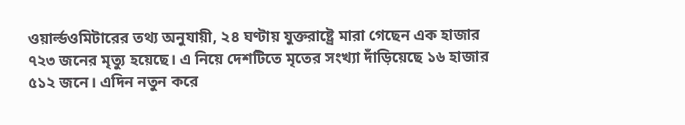ওয়ার্ল্ডওমিটারের তথ্য অনুযায়ী, ২৪ ঘণ্টায় যুক্তরাষ্ট্রে মারা গেছেন এক হাজার ৭২৩ জনের মৃত্যু হয়েছে। এ নিয়ে দেশটিতে মৃতের সংখ্যা দাঁড়িয়েছে ১৬ হাজার ৫১২ জনে। এদিন নতুন করে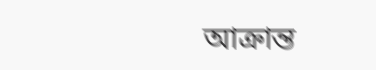আক্রান্ত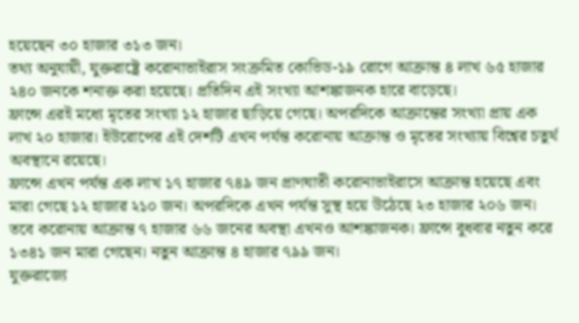হয়েছেন ৩০ হাজার ৩১৩ জন।
তথ্য অনুযায়ী, যুক্তরাষ্ট্রে করোনাভাইরাস সংক্রমিত কোভিড-১৯ রোগে আক্রান্ত ৪ লাখ ৬৫ হাজার ২৪০ জনকে শনাক্ত করা হয়েছে। প্রতিদিন এই সংখ্যা আশঙ্কাজনক হারে বাড়েছে।
ফ্রান্সে এরই মধ্যে মৃতের সংখ্যা ১২ হাজার ছাড়িয়ে গেছে। অপরদিকে আক্রান্তের সংখ্যা প্রায় এক লাখ ২০ হাজার। ইউরোপের এই দেশটি এখন পর্যন্ত করোনায় আক্রান্ত ও মৃতের সংখ্যায় বিশ্বের চতুর্থ অবস্থানে রয়েছে।
ফ্রান্সে এখন পর্যন্ত এক লাখ ১৭ হাজার ৭৪৯ জন প্রাণঘাতী করোনাভাইরাসে আক্রান্ত হয়েছে এবং মারা গেছে ১২ হাজার ২১০ জন। অপরদিকে এখন পর্যন্ত সুস্থ হয়ে উঠেছে ২৩ হাজার ২০৬ জন।
তবে করোনায় আক্রান্ত ৭ হাজার ৬৬ জনের অবস্থা এখনও আশঙ্কাজনক। ফ্রান্সে বুধবার নতুন করে ১৩৪১ জন মারা গেছেন। নতুন আক্রান্ত ৪ হাজার ৭৯৯ জন।
যুক্তরাজ্যে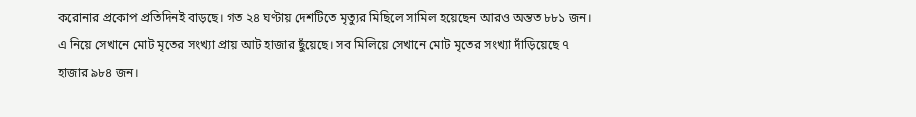করোনার প্রকোপ প্রতিদিনই বাড়ছে। গত ২৪ ঘণ্টায় দেশটিতে মৃত্যুর মিছিলে সামিল হয়েছেন আরও অন্তত ৮৮১ জন। এ নিয়ে সেখানে মোট মৃতের সংখ্যা প্রায় আট হাজার ছুঁয়েছে। সব মিলিয়ে সেখানে মোট মৃতের সংখ্যা দাঁড়িয়েছে ৭ হাজার ৯৮৪ জন।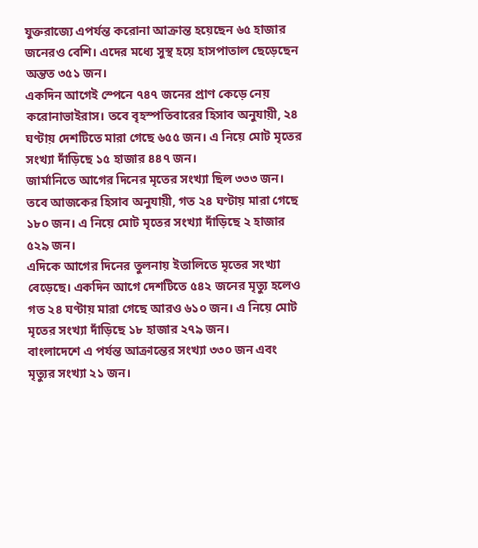যুক্তরাজ্যে এপর্যন্ত করোনা আক্রান্ত হয়েছেন ৬৫ হাজার জনেরও বেশি। এদের মধ্যে সুস্থ হয়ে হাসপাতাল ছেড়েছেন অন্তত ৩৫১ জন।
একদিন আগেই স্পেনে ৭৪৭ জনের প্রাণ কেড়ে নেয় করোনাভাইরাস। তবে বৃহস্পতিবারের হিসাব অনুযায়ী, ২৪ ঘণ্টায় দেশটিতে মারা গেছে ৬৫৫ জন। এ নিয়ে মোট মৃতের সংখ্যা দাঁড়িছে ১৫ হাজার ৪৪৭ জন।
জার্মানিতে আগের দিনের মৃতের সংখ্যা ছিল ৩৩৩ জন। তবে আজকের হিসাব অনুযায়ী, গত ২৪ ঘণ্টায় মারা গেছে ১৮০ জন। এ নিয়ে মোট মৃতের সংখ্যা দাঁড়িছে ২ হাজার ৫২৯ জন।
এদিকে আগের দিনের তুলনায় ইতালিতে মৃতের সংখ্যা বেড়েছে। একদিন আগে দেশটিতে ৫৪২ জনের মৃত্যু হলেও গত ২৪ ঘণ্টায় মারা গেছে আরও ৬১০ জন। এ নিয়ে মোট মৃতের সংখ্যা দাঁড়িছে ১৮ হাজার ২৭৯ জন।
বাংলাদেশে এ পর্যন্ত আক্রান্তের সংখ্যা ৩৩০ জন এবং মৃত্যুর সংখ্যা ২১ জন।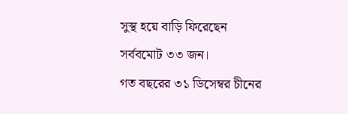সুস্থ হয়ে বাড়ি ফিরেছেন সর্ববমোট ৩৩ জন।
গত বছরের ৩১ ডিসেম্বর চীনের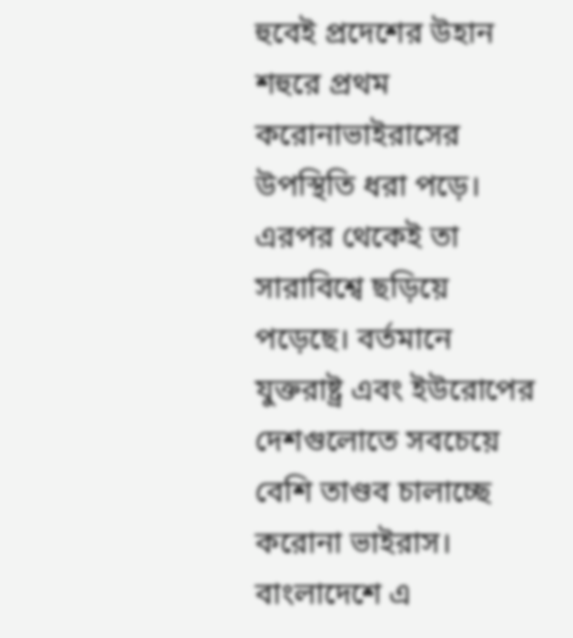হুবেই প্রদেশের উহান শহুরে প্রথম করোনাভাইরাসের উপস্থিতি ধরা পড়ে। এরপর থেকেই তা সারাবিশ্বে ছড়িয়ে পড়েছে। বর্তমানে যুক্তরাষ্ট্র এবং ইউরোপের দেশগুলোতে সবচেয়ে বেশি তাণ্ডব চালাচ্ছে করোনা ভাইরাস।
বাংলাদেশে এ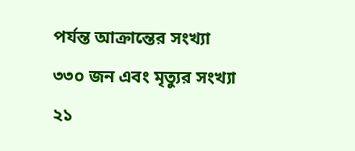পর্যন্ত আক্রান্তের সংখ্যা ৩৩০ জন এবং মৃত্যুর সংখ্যা ২১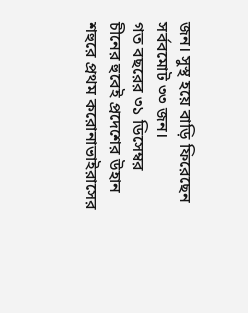জন। সুস্থ হয়ে বাড়ি ফিরেছেন সর্ববমোট ৩৩ জন।
গত বছরের ৩১ ডিসেম্বর চীনের হুবেই প্রদেশের উহান শহুরে প্রথম করোনাভাইরাসের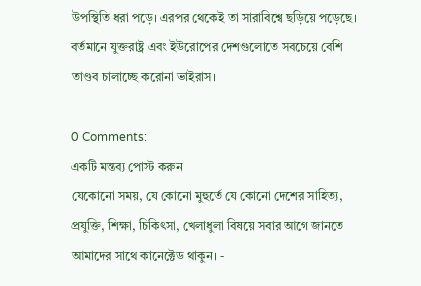উপস্থিতি ধরা পড়ে। এরপর থেকেই তা সারাবিশ্বে ছড়িয়ে পড়েছে। বর্তমানে যুক্তরাষ্ট্র এবং ইউরোপের দেশগুলোতে সবচেয়ে বেশি তাণ্ডব চালাচ্ছে করোনা ভাইরাস।

0 Comments:
একটি মন্তব্য পোস্ট করুন
যেকোনো সময়, যে কোনো মুহুর্তে যে কোনো দেশের সাহিত্য, প্রযুক্তি, শিক্ষা, চিকিৎসা, খেলাধুলা বিষয়ে সবার আগে জানতে আমাদের সাথে কানেক্টেড থাকুন। -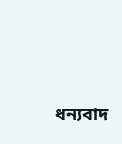ধন্যবাদ